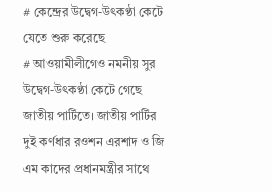# কেন্দ্রের উদ্বেগ-উৎকণ্ঠা কেটে যেতে শুরু করেছে
# আওয়ামীলীগেও নমনীয় সুর
উদ্বেগ-উৎকণ্ঠা কেটে গেছে জাতীয় পার্টিতে। জাতীয় পার্টির দুই কর্ণধার রওশন এরশাদ ও জি এম কাদের প্রধানমন্ত্রীর সাথে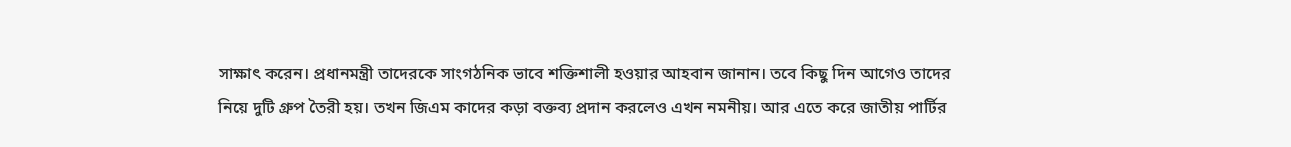সাক্ষাৎ করেন। প্রধানমন্ত্রী তাদেরকে সাংগঠনিক ভাবে শক্তিশালী হওয়ার আহবান জানান। তবে কিছু দিন আগেও তাদের নিয়ে দুটি গ্রুপ তৈরী হয়। তখন জিএম কাদের কড়া বক্তব্য প্রদান করলেও এখন নমনীয়। আর এতে করে জাতীয় পার্টির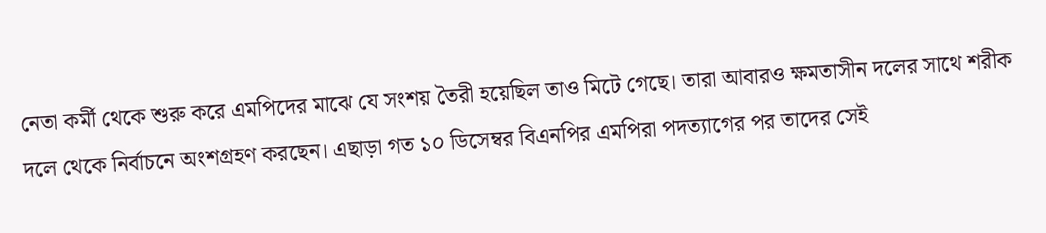নেতা কর্মী থেকে শুরু করে এমপিদের মাঝে যে সংশয় তৈরী হয়েছিল তাও মিটে গেছে। তারা আবারও ক্ষমতাসীন দলের সাথে শরীক দলে থেকে নির্বাচনে অংশগ্রহণ করছেন। এছাড়া গত ১০ ডিসেম্বর বিএনপির এমপিরা পদত্যাগের পর তাদের সেই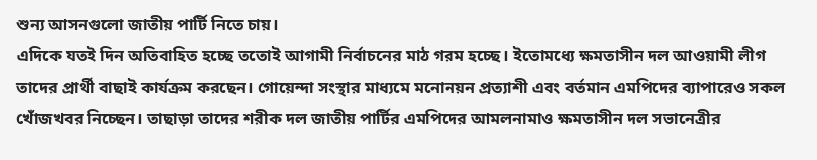শুন্য আসনগুলো জাতীয় পার্টি নিতে চায়।
এদিকে যতই দিন অতিবাহিত হচ্ছে ততোই আগামী নির্বাচনের মাঠ গরম হচ্ছে। ইতোমধ্যে ক্ষমতাসীন দল আওয়ামী লীগ তাদের প্রার্থী বাছাই কার্যক্রম করছেন। গোয়েন্দা সংস্থার মাধ্যমে মনোনয়ন প্রত্যাশী এবং বর্তমান এমপিদের ব্যাপারেও সকল খোঁজখবর নিচ্ছেন। তাছাড়া তাদের শরীক দল জাতীয় পার্টির এমপিদের আমলনামাও ক্ষমতাসীন দল সভানেত্রীর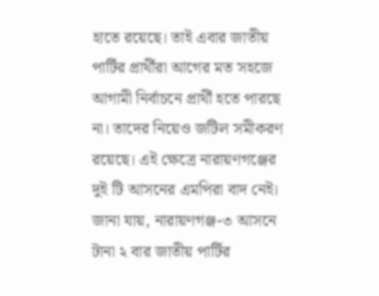হাতে রয়েছে। তাই এবার জাতীয় পার্টির প্রার্থীরা আগের মত সহজে আগামী নির্বাচনে প্রার্থী হতে পারছে না। তাদের নিয়েও জটিল সমীকরণ রয়েছে। এই ক্ষেত্রে নারায়ণগঞ্জের দুই টি আসনের এমপিরা বাদ নেই।
জানা যায়, নারায়ণগঞ্জ-৩ আসনে টানা ২ বার জাতীয় পার্টির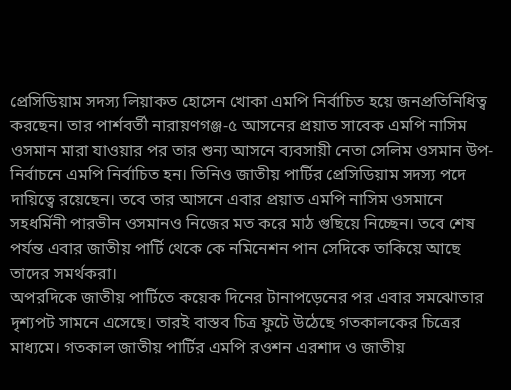প্রেসিডিয়াম সদস্য লিয়াকত হোসেন খোকা এমপি নির্বাচিত হয়ে জনপ্রতিনিধিত্ব করছেন। তার পার্শবর্তী নারায়ণগঞ্জ-৫ আসনের প্রয়াত সাবেক এমপি নাসিম ওসমান মারা যাওয়ার পর তার শুন্য আসনে ব্যবসায়ী নেতা সেলিম ওসমান উপ-নির্বাচনে এমপি নির্বাচিত হন। তিনিও জাতীয় পার্টির প্রেসিডিয়াম সদস্য পদে দায়িত্বে রয়েছেন। তবে তার আসনে এবার প্রয়াত এমপি নাসিম ওসমানে সহধর্মিনী পারভীন ওসমানও নিজের মত করে মাঠ গুছিয়ে নিচ্ছেন। তবে শেষ পর্যন্ত এবার জাতীয় পার্টি থেকে কে নমিনেশন পান সেদিকে তাকিয়ে আছে তাদের সমর্থকরা।
অপরদিকে জাতীয় পার্টিতে কয়েক দিনের টানাপড়েনের পর এবার সমঝোতার দৃশ্যপট সামনে এসেছে। তারই বাস্তব চিত্র ফুটে উঠেছে গতকালকের চিত্রের মাধ্যমে। গতকাল জাতীয় পার্টির এমপি রওশন এরশাদ ও জাতীয়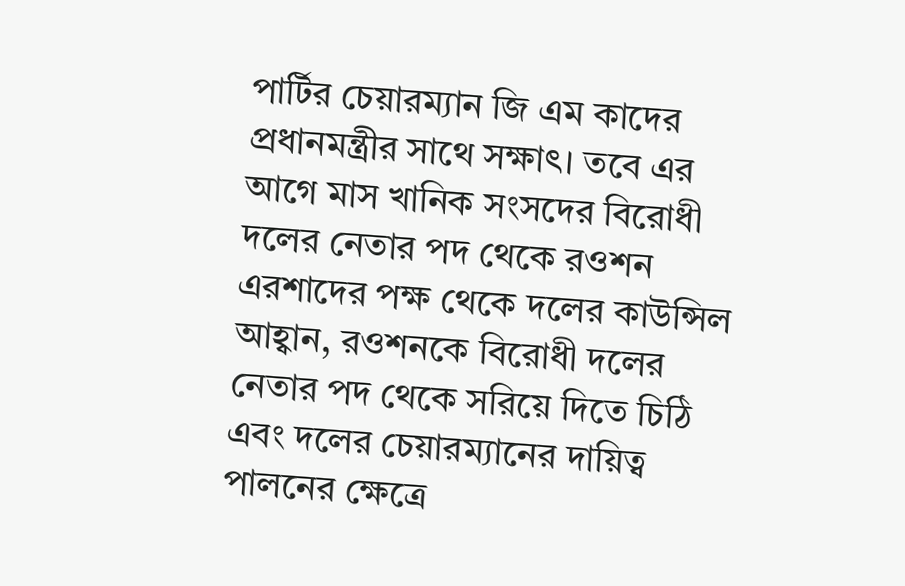পার্টির চেয়ারম্যান জি এম কাদের প্রধানমন্ত্রীর সাথে সক্ষাৎ। তবে এর আগে মাস খানিক সংসদের বিরোধী দলের নেতার পদ থেকে রওশন এরশাদের পক্ষ থেকে দলের কাউন্সিল আহ্বান, রওশনকে বিরোধী দলের নেতার পদ থেকে সরিয়ে দিতে চিঠি এবং দলের চেয়ারম্যানের দায়িত্ব পালনের ক্ষেত্রে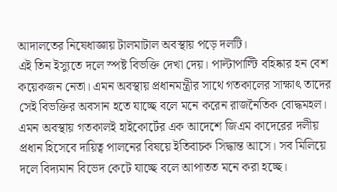আদালতের নিষেধাজ্ঞায় টালমাটাল অবস্থায় পড়ে দলটি।
এই তিন ইস্যুতে দলে স্পষ্ট বিভক্তি দেখা দেয়। পাল্টাপাল্টি বহিষ্কার হন বেশ কয়েকজন নেতা। এমন অবস্থায় প্রধানমন্ত্রীর সাথে গতকালের সাক্ষাৎ তাদের সেই বিভক্তির অবসান হতে যাচ্ছে বলে মনে করেন রাজনৈতিক বোদ্ধমহল। এমন অবস্থায় গতকালই হাইকোর্টের এক আদেশে জিএম কাদেরের দলীয় প্রধান হিসেবে দায়িত্ব পালনের বিষয়ে ইতিবাচক সিদ্ধান্ত আসে। সব মিলিয়ে দলে বিদ্যমান বিভেদ কেটে যাচ্ছে বলে আপাতত মনে করা হচ্ছে।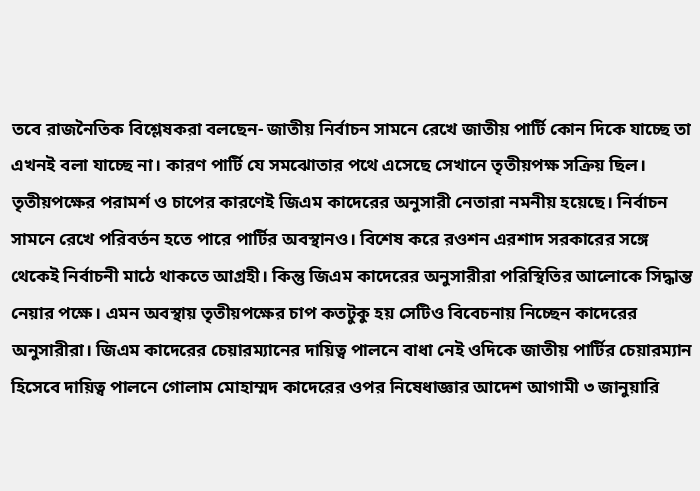তবে রাজনৈতিক বিশ্লেষকরা বলছেন- জাতীয় নির্বাচন সামনে রেখে জাতীয় পার্টি কোন দিকে যাচ্ছে তা এখনই বলা যাচ্ছে না। কারণ পার্টি যে সমঝোতার পথে এসেছে সেখানে তৃতীয়পক্ষ সক্রিয় ছিল।
তৃতীয়পক্ষের পরামর্শ ও চাপের কারণেই জিএম কাদেরের অনুসারী নেতারা নমনীয় হয়েছে। নির্বাচন সামনে রেখে পরিবর্তন হতে পারে পার্টির অবস্থানও। বিশেষ করে রওশন এরশাদ সরকারের সঙ্গে থেকেই নির্বাচনী মাঠে থাকতে আগ্রহী। কিন্তু জিএম কাদেরের অনুসারীরা পরিস্থিতির আলোকে সিদ্ধান্ত নেয়ার পক্ষে। এমন অবস্থায় তৃতীয়পক্ষের চাপ কতটুকু হয় সেটিও বিবেচনায় নিচ্ছেন কাদেরের অনুসারীরা। জিএম কাদেরের চেয়ারম্যানের দায়িত্ব পালনে বাধা নেই ওদিকে জাতীয় পার্টির চেয়ারম্যান হিসেবে দায়িত্ব পালনে গোলাম মোহাম্মদ কাদেরের ওপর নিষেধাজ্ঞার আদেশ আগামী ৩ জানুয়ারি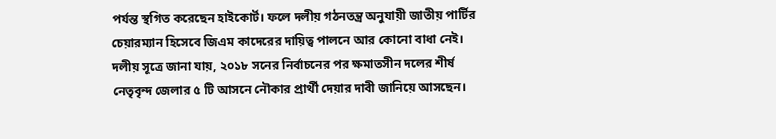পর্যন্ত স্থগিত করেছেন হাইকোর্ট। ফলে দলীয় গঠনতন্ত্র অনুযায়ী জাতীয় পার্টির চেয়ারম্যান হিসেবে জিএম কাদেরের দায়িত্ব পালনে আর কোনো বাধা নেই।
দলীয় সূত্রে জানা যায়, ২০১৮ সনের নির্বাচনের পর ক্ষমাতসীন দলের শীর্ষ নেতৃবৃন্দ জেলার ৫ টি আসনে নৌকার প্রার্থী দেয়ার দাবী জানিয়ে আসছেন।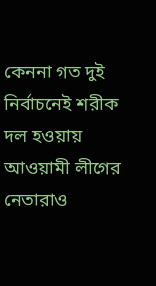কেননা গত দুই নির্বাচনেই শরীক দল হওয়ায় আওয়ামী লীগের নেতারাও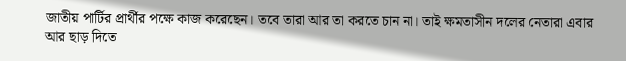জাতীয় পার্টির প্রার্থীর পক্ষে কাজ করেছেন। তবে তারা আর তা করতে চান না। তাই ক্ষমতাসীন দলের নেতারা এবার আর ছাড় দিতে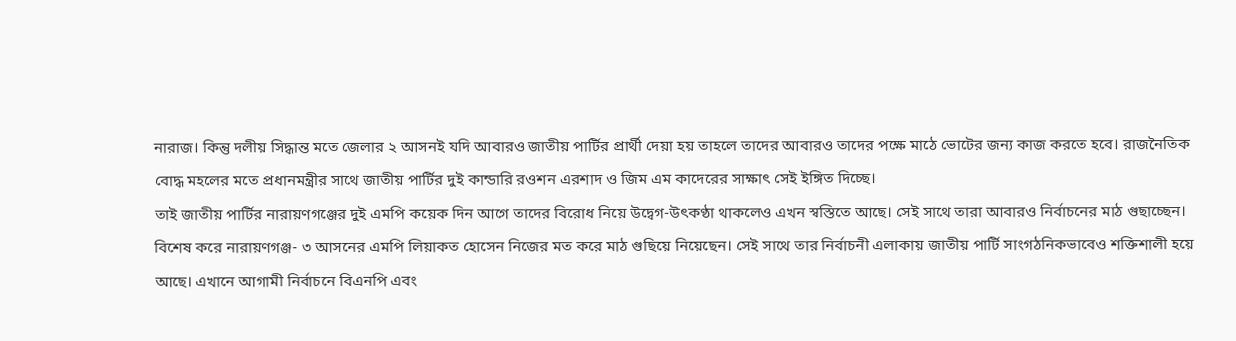নারাজ। কিন্তু দলীয় সিদ্ধান্ত মতে জেলার ২ আসনই যদি আবারও জাতীয় পার্টির প্রার্থী দেয়া হয় তাহলে তাদের আবারও তাদের পক্ষে মাঠে ভোটের জন্য কাজ করতে হবে। রাজনৈতিক বোদ্ধ মহলের মতে প্রধানমন্ত্রীর সাথে জাতীয় পার্টির দুই কান্ডারি রওশন এরশাদ ও জিম এম কাদেরের সাক্ষাৎ সেই ইঙ্গিত দিচ্ছে।
তাই জাতীয় পার্টির নারায়ণগঞ্জের দুই এমপি কয়েক দিন আগে তাদের বিরোধ নিয়ে উদ্বেগ-উৎকণ্ঠা থাকলেও এখন স্বস্তিতে আছে। সেই সাথে তারা আবারও নির্বাচনের মাঠ গুছাচ্ছেন। বিশেষ করে নারায়ণগঞ্জ- ৩ আসনের এমপি লিয়াকত হোসেন নিজের মত করে মাঠ গুছিয়ে নিয়েছেন। সেই সাথে তার নির্বাচনী এলাকায় জাতীয় পার্টি সাংগঠনিকভাবেও শক্তিশালী হয়ে আছে। এখানে আগামী নির্বাচনে বিএনপি এবং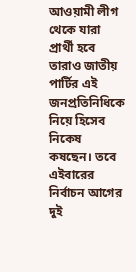আওয়ামী লীগ থেকে যারা প্রার্থী হবে তারাও জাতীয় পার্টির এই জনপ্রতিনিধিকে নিয়ে হিসেব নিকেষ কষছেন। তবে এইবারের নির্বাচন আগের দুই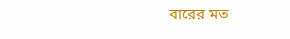বারের মত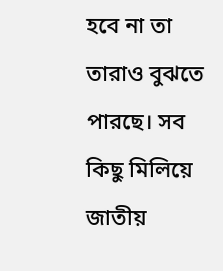হবে না তা তারাও বুঝতে পারছে। সব কিছু মিলিয়ে জাতীয়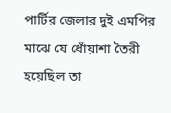পার্টির জেলার দুই এমপির মাঝে যে ধোঁয়াশা তৈরী হয়েছিল তা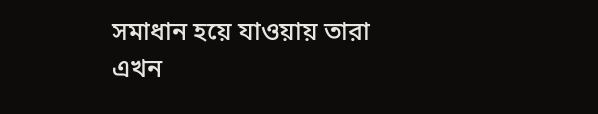সমাধান হয়ে যাওয়ায় তারা এখন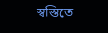স্বস্তিতে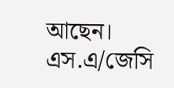আছেন।
এস.এ/জেসি